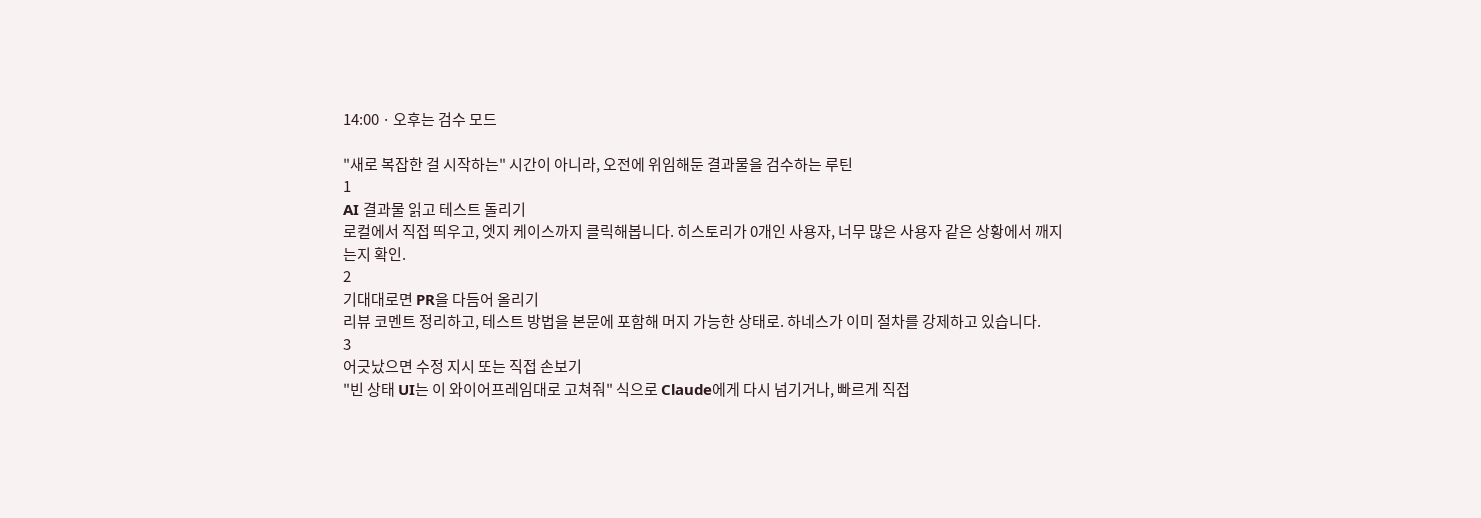14:00 · 오후는 검수 모드

"새로 복잡한 걸 시작하는" 시간이 아니라, 오전에 위임해둔 결과물을 검수하는 루틴
1
AI 결과물 읽고 테스트 돌리기
로컬에서 직접 띄우고, 엣지 케이스까지 클릭해봅니다. 히스토리가 0개인 사용자, 너무 많은 사용자 같은 상황에서 깨지는지 확인.
2
기대대로면 PR을 다듬어 올리기
리뷰 코멘트 정리하고, 테스트 방법을 본문에 포함해 머지 가능한 상태로. 하네스가 이미 절차를 강제하고 있습니다.
3
어긋났으면 수정 지시 또는 직접 손보기
"빈 상태 UI는 이 와이어프레임대로 고쳐줘" 식으로 Claude에게 다시 넘기거나, 빠르게 직접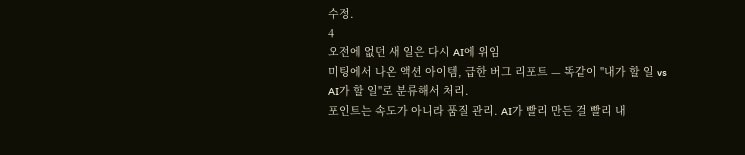수정.
4
오전에 없던 새 일은 다시 AI에 위임
미팅에서 나온 액션 아이템, 급한 버그 리포트 — 똑같이 "내가 할 일 vs AI가 할 일"로 분류해서 처리.
포인트는 속도가 아니라 품질 관리. AI가 빨리 만든 걸 빨리 내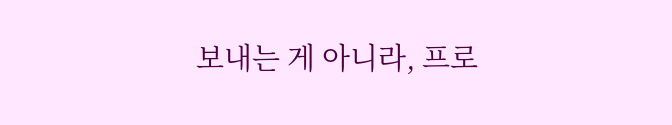보내는 게 아니라, 프로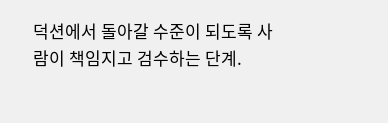덕션에서 돌아갈 수준이 되도록 사람이 책임지고 검수하는 단계.